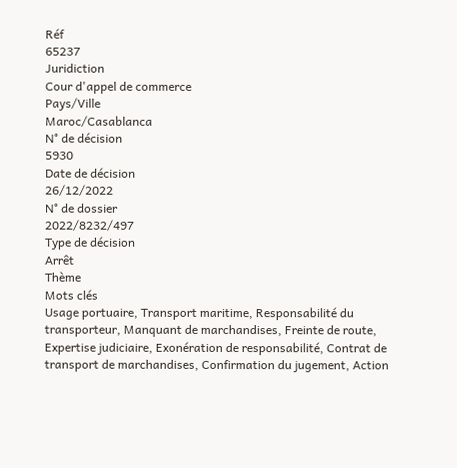Réf
65237
Juridiction
Cour d'appel de commerce
Pays/Ville
Maroc/Casablanca
N° de décision
5930
Date de décision
26/12/2022
N° de dossier
2022/8232/497
Type de décision
Arrêt
Thème
Mots clés
Usage portuaire, Transport maritime, Responsabilité du transporteur, Manquant de marchandises, Freinte de route, Expertise judiciaire, Exonération de responsabilité, Contrat de transport de marchandises, Confirmation du jugement, Action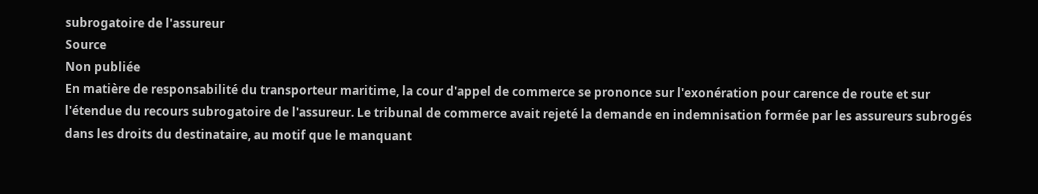subrogatoire de l'assureur
Source
Non publiée
En matière de responsabilité du transporteur maritime, la cour d'appel de commerce se prononce sur l'exonération pour carence de route et sur l'étendue du recours subrogatoire de l'assureur. Le tribunal de commerce avait rejeté la demande en indemnisation formée par les assureurs subrogés dans les droits du destinataire, au motif que le manquant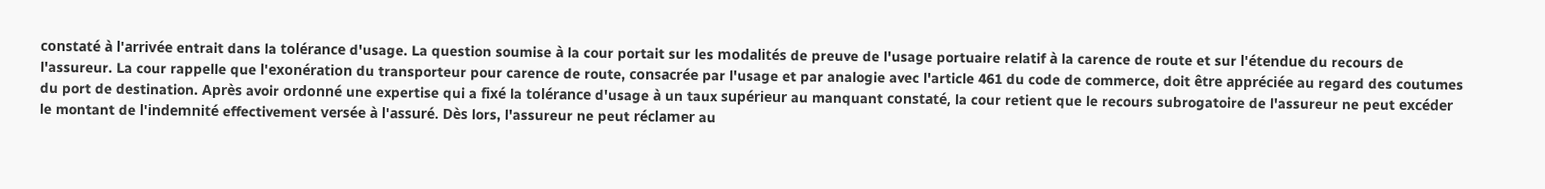constaté à l'arrivée entrait dans la tolérance d'usage. La question soumise à la cour portait sur les modalités de preuve de l'usage portuaire relatif à la carence de route et sur l'étendue du recours de l'assureur. La cour rappelle que l'exonération du transporteur pour carence de route, consacrée par l'usage et par analogie avec l'article 461 du code de commerce, doit être appréciée au regard des coutumes du port de destination. Après avoir ordonné une expertise qui a fixé la tolérance d'usage à un taux supérieur au manquant constaté, la cour retient que le recours subrogatoire de l'assureur ne peut excéder le montant de l'indemnité effectivement versée à l'assuré. Dès lors, l'assureur ne peut réclamer au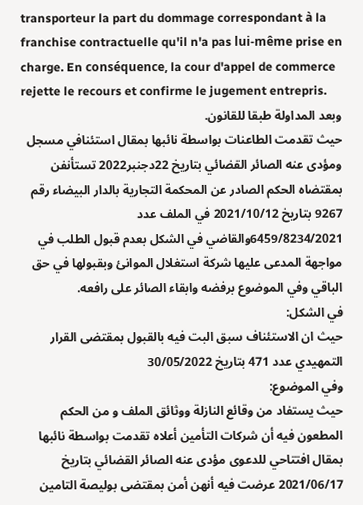transporteur la part du dommage correspondant à la franchise contractuelle qu'il n'a pas lui-même prise en charge. En conséquence, la cour d'appel de commerce rejette le recours et confirme le jugement entrepris.
وبعد المداولة طبقا للقانون.
حيث تقدمت الطاعنات بواسطة نائبها بمقال استئنافي مسجل ومؤدى عنه الصائر القضائي بتاريخ 22دجنبر2022 تستأنفن بمقتضاه الحكم الصادر عن المحكمة التجارية بالدار البيضاء رقم 9267 بتاريخ 2021/10/12 في الملف عدد 6459/8234/2021والقاضي في الشكل بعدم قبول الطلب في مواجهة المدعى عليها شركة استغلال الموانئ وبقبولها في حق الباقي وفي الموضوع برفضه وابقاء الصائر على رافعه.
في الشكل:
حيث ان الاستئناف سبق البت فيه بالقبول بمقتضى القرار التمهيدي عدد 471 بتاريخ 30/05/2022
وفي الموضوع:
حيث يستفاد من وقائع النازلة ووثائق الملف و من الحكم المطعون فيه أن شركات التأمين أعلاه تقدمت بواسطة نائبها بمقال افتتاحي للدعوى مؤدى عنه الصائر القضائي بتاريخ 2021/06/17 عرضت فيه أنهن أمن بمقتضى بوليصة التامين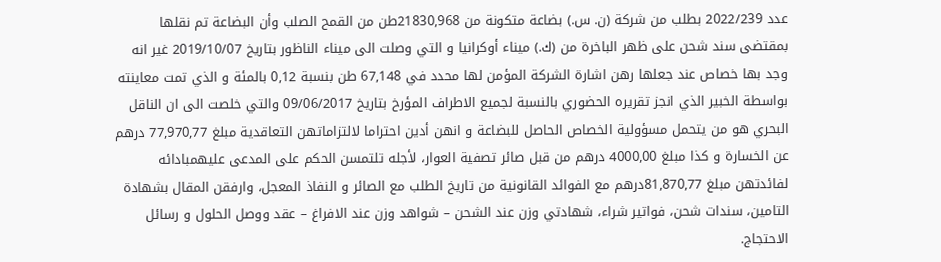عدد 2022/239 بطلب من شركة (ن. س.) بضاعة متكونة من 21830,968طن من القمح الصلب وأن البضاعة تم نقلها بمقتضى سند شحن على ظهر الباخرة من (ك.) ميناء أوكرانيا و التي وصلت الى ميناء الناظور بتاريخ 2019/10/07 غير انه وجد بها خصاص عند جعلها رهن اشارة الشركة المؤمن لها محدد في 67,148 طن بنسبة 0,12 بالمئة و الذي تمت معاينته بواسطة الخبير الذي انجز تقريره الحضوري بالنسبة لجميع الاطراف المؤرخ بتاريخ 09/06/2017 والتي خلصت الى ان الناقل البحري هو من يتحمل مسؤولية الخصاص الحاصل للبضاعة و انهن أدين احتراما لالتزاماتهن التعاقدية مبلغ 77,970,77 درهم عن الخسارة و كذا مبلغ 4000,00 درهم من قبل صائر تصفية العوار، لأجله تلتمسن الحكم على المدعى عليهمبادائه لفائدتهن مبلغ 81,870,77درهم مع الفوائد القانونية من تاريخ الطلب مع الصائر و النفاذ المعجل، وارفقن المقال بشهادة التامين، سندات شحن، فواتير شراء، شهادتي وزن عند الشحن – شواهد وزن عند الافراغ – عقد ووصل الحلول و رسائل الاحتجاج.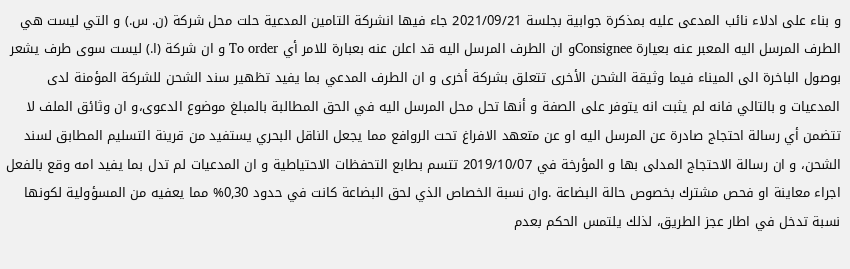و بناء على ادلاء نائب المدعى عليه بمذكرة جوابية بجلسة 2021/09/21 جاء فيها انشركة التامين المدعية حلت محل شركة (ن. س.) و التي ليست هي الطرف المرسل اليه المعبر عنه بعيارة Consigneeو ان الطرف المرسل اليه قد اعلن عنه بعبارة للامر أي To order و ان شركة (ا.) ليست سوى طرف يشعر بوصول الباخرة الى الميناء فيما وثيقة الشحن الأخرى تتعلق بشركة أخرى و ان الطرف المدعي بما يفيد تظهير سند الشحن للشركة المؤمنة لدى المدعيات و بالتالي فانه لم يثبت انه يتوفر على الصفة و أنها تحل محل المرسل اليه في الحق المطالبة بالمبلغ موضوع الدعوى،و ان وثائق الملف لا تتضمن أي رسالة احتجاج صادرة عن المرسل اليه او عن متعهد الافراغ تحت الروافع مما يجعل الناقل البحري يستفيد من قرينة التسليم المطابق لسند الشحن، و ان رسالة الاحتجاج المدلى بها و المؤرخة في 2019/10/07 تتسم بطابع التحفظات الاحتياطية و ان المدعيات لم تدل بما يفيد امه وقع بالفعل اجراء معاينة او فحص مشترك بخصوص حالة البضاعة .وان نسبة الخصاص الذي لحق البضاعة كانت في حدود 0,30% مما يعفيه من المسؤولية لكونها نسبة تدخل في اطار عجز الطريق، لذلك يلتمس الحكم بعدم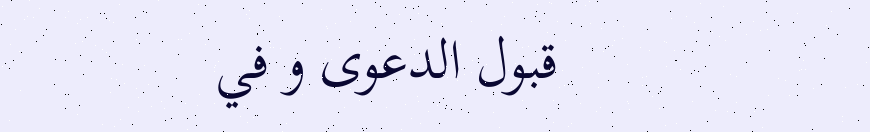قبول الدعوى و في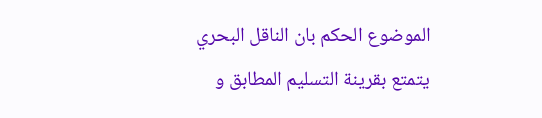الموضوع الحكم بان الناقل البحري يتمتع بقرينة التسليم المطابق و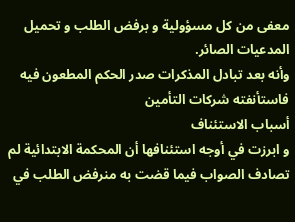معفى من كل مسؤولية و برفض الطلب و تحميل المدعيات الصائر.
وأنه بعد تبادل المذكرات صدر الحكم المطعون فيه فاستأنفته شركات التأمين
أسباب الاستئناف
و ابرزت في أوجه استئنافها أن المحكمة الابتدائية لم تصادف الصواب فيما قضت به منرفض الطلب في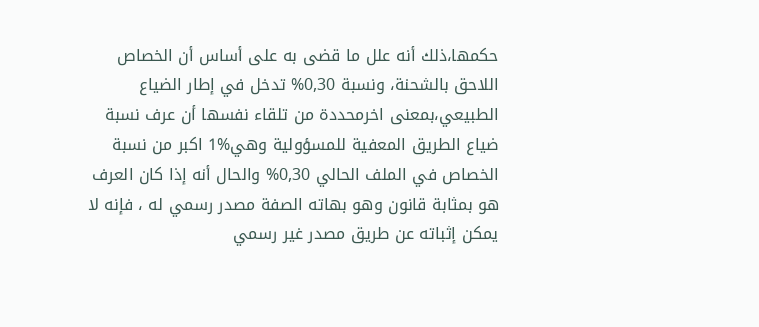حكمها،ذلك أنه علل ما قضى به على أساس أن الخصاص اللاحق بالشحنة، ونسبة 0,30% تدخل في إطار الضياع الطبيعي،بمعنى اخرمحددة من تلقاء نفسها أن عرف نسبة ضياع الطريق المعفية للمسؤولية وهي%1 اكبر من نسبة الخصاص في الملف الحالي 0,30% والحال أنه إذا كان العرف هو بمثابة قانون وهو بهاته الصفة مصدر رسمي له ، فإنه لا يمكن إثباته عن طريق مصدر غير رسمي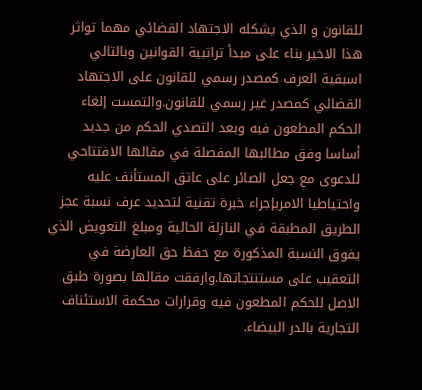للقانون و الذي يشكله الاجتهاد القضائي مهما تواثر هذا الاخير بناء على مبدأ تراتبية القوانين وبالتالي اسبقية العرف كمصدر رسمي للقانون على الاجتهاد القضائي كمصدر غير رسمي للقانون.والتمست إلغاء الحكم المطعون فيه وبعد التصدي الحكم من جديد أساسا وفق مطالبها المفصلة في مقالها الافتتاحي للدعوى مع جعل الصائر على عاتق المستأنف عليه واحتياطيا الامربإجراء خبرة تقنية لتحديد عرف نسبة عجز الطريق المطبقة في النازلة الحالية ومبلغ التعويض الذي يفوق النسبة المذكورة مع حفظ حق العارضة في التعقيب على مستنتجاتها.وارفقت مقالها بصورة طبق الاصل للحكم المطعون فيه وقرارات محكمة الاستئناف التجارية بالدر البيضاء.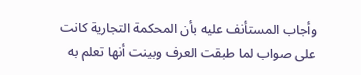وأجاب المستأنف عليه بأن المحكمة التجارية كانت على صواب لما طبقت العرف وبينت أنها تعلم به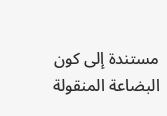مستندة إلى كون البضاعة المنقولة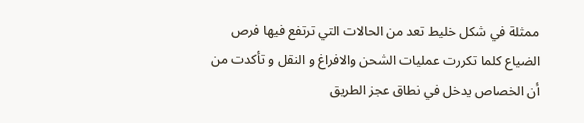ممثلة في شكل خليط تعد من الحالات التي ترتفع فيها فرص الضياع كلما تكررت عمليات الشحن والافراغ و النقل و تأكدت من أن الخصاص يدخل في نطاق عجز الطريق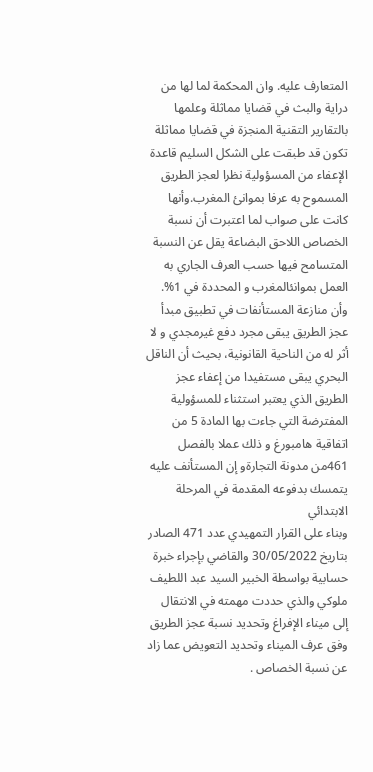المتعارف عليه. وان المحكمة لما لها من دراية والبث في قضايا مماثلة وعلمها بالتقارير التقنية المنجزة في قضايا مماثلة تكون قد طبقت على الشكل السليم قاعدة الإعفاء من المسؤولية نظرا لعجز الطريق المسموح به عرفا بموانئ المغرب.وأنها كانت على صواب لما اعتبرت أن نسبة الخصاص اللاحق البضاعة يقل عن النسبة المتسامح فيها حسب العرف الجاري به العمل بموانئالمغرب و المحددة في 1%.
وأن منازعة المستأنفات في تطبيق مبدأ عجز الطريق يبقى مجرد دفع غيرمجدي و لا أثر له من الناحية القانونية، بحيث أن الناقل البحري يبقى مستفيدا من إعفاء عجز الطريق الذي يعتبر استثناء للمسؤولية المفترضة التي جاءت بها المادة 5 من اتفاقية هامبورغ و ذلك عملا بالفصل 461من مدونة التجارةو إن المستأنف عليه يتمسك بدفوعه المقدمة في المرحلة الابتدائي
وبناء على القرار التمهيدي عدد 471 الصادر بتاريخ 30/05/2022 والقاضي بإجراء خبرة حسابية بواسطة الخبير السيد عبد اللطيف ملوكي والذي حددت مهمته في الانتقال إلى ميناء الإفراغ وتحديد نسبة عجز الطريق وفق عرف الميناء وتحديد التعويض عما زاد عن نسبة الخصاص .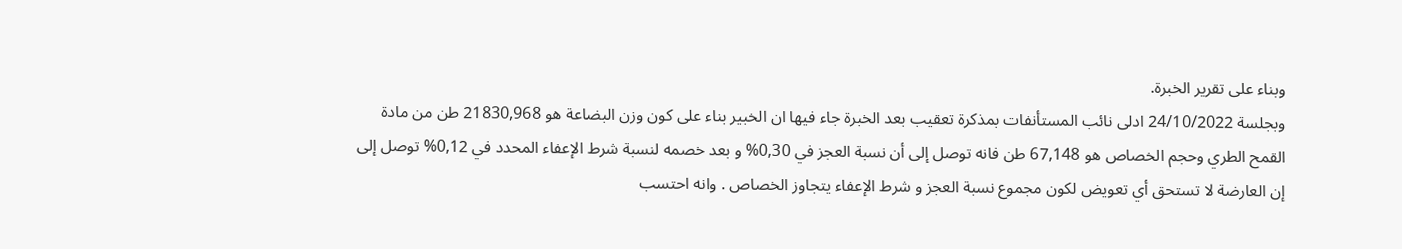وبناء على تقرير الخبرة.
وبجلسة 24/10/2022 ادلى نائب المستأنفات بمذكرة تعقيب بعد الخبرة جاء فيها ان الخبير بناء على كون وزن البضاعة هو 21830,968 طن من مادة القمح الطري وحجم الخصاص هو 67,148 طن فانه توصل إلى أن نسبة العجز في 0,30% و بعد خصمه لنسبة شرط الإعفاء المحدد في 0,12% توصل إلى إن العارضة لا تستحق أي تعويض لكون مجموع نسبة العجز و شرط الإعفاء يتجاوز الخصاص . وانه احتسب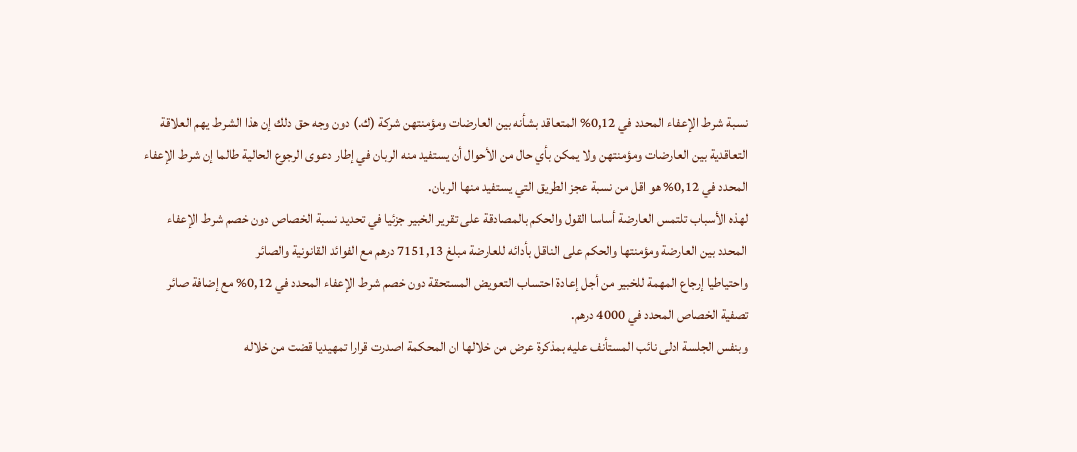نسبة شرط الإعفاء المحدد في 0,12% المتعاقد بشأنه بين العارضات ومؤمنتهن شركة (ك.) دون وجه حق دلك إن هذا الشرط يهم العلاقة التعاقدية بين العارضات ومؤمنتهن ولا يمكن بأي حال من الأحوال أن يستفيد منه الربان في إطار دعوى الرجوع الحالية طالما إن شرط الإعفاء المحدد في 0,12% هو اقل من نسبة عجز الطريق التي يستفيد منها الربان.
لهذه الأسباب تلتمس العارضة أساسا القول والحكم بالمصادقة على تقرير الخبير جزئيا في تحديد نسبة الخصاص دون خصم شرط الإعفاء المحدد بين العارضة ومؤمنتها والحكم على الناقل بأدائه للعارضة مبلغ 7151,13 درهم مع الفوائد القانونية والصائر
واحتياطيا إرجاع المهمة للخبير من أجل إعادة احتساب التعويض المستحقة دون خصم شرط الإعفاء المحدد في 0,12% مع إضافة صائر تصفية الخصاص المحدد في 4000 درهم.
وبنفس الجلسة ادلى نائب المستأنف عليه بمذكرة عرض من خلالها ان المحكمة اصدرت قرارا تمهيديا قضت من خلاله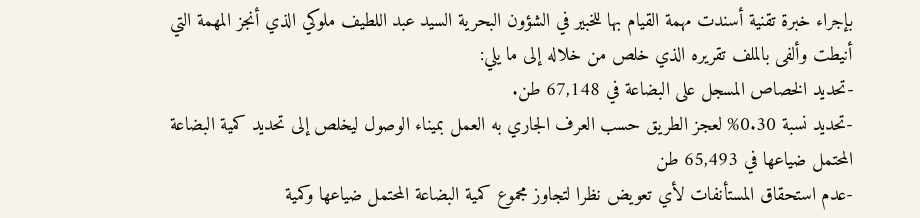بإجراء خبرة تقنية أسندت مهمة القيام بها للخبير في الشؤون البحرية السيد عبد اللطيف ملوكي الذي أنجز المهمة التي أنيطت وألفى بالملف تقريره الذي خلص من خلاله إلى ما يلي:
-تحديد الخصاص المسجل على البضاعة في 67,148 طن.
-تحديد نسبة 0.30% لعجز الطريق حسب العرف الجاري به العمل بميناء الوصول ليخلص إلى تحديد كمية البضاعة المحتمل ضياعها في 65,493 طن
-عدم استحقاق المستأنفات لأي تعويض نظرا لتجاوز مجموع كمية البضاعة المحتمل ضياعها وكمية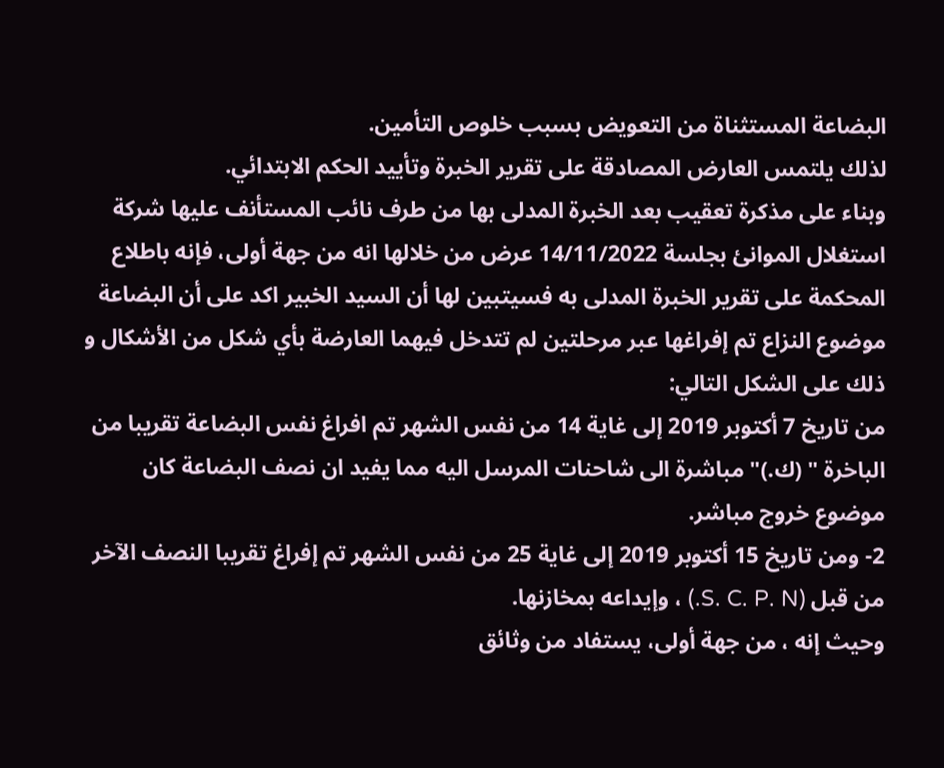البضاعة المستثناة من التعويض بسبب خلوص التأمين.
لذلك يلتمس العارض المصادقة على تقرير الخبرة وتأييد الحكم الابتدائي.
وبناء على مذكرة تعقيب بعد الخبرة المدلى بها من طرف نائب المستأنف عليها شركة استغلال الموانئ بجلسة 14/11/2022 عرض من خلالها انه من جهة أولى، فإنه باطلاع المحكمة على تقرير الخبرة المدلى به فسيتبين لها أن السيد الخبير اكد على أن البضاعة موضوع النزاع تم إفراغها عبر مرحلتين لم تتدخل فيهما العارضة بأي شكل من الأشكال و ذلك على الشكل التالي:
من تاريخ 7 أكتوبر 2019 إلى غاية 14 من نفس الشهر تم افراغ نفس البضاعة تقريبا من الباخرة " (ك.)" مباشرة الى شاحنات المرسل اليه مما يفيد ان نصف البضاعة كان موضوع خروج مباشر.
2- ومن تاريخ 15 أكتوبر 2019 إلى غاية 25 من نفس الشهر تم إفراغ تقريبا النصف الآخر من قبل (S. C. P. N.) ، وإيداعه بمخازنها.
وحيث إنه ، من جهة أولى، يستفاد من وثائق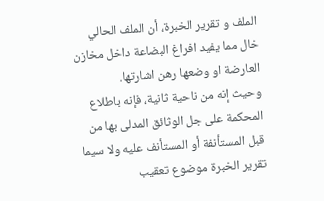الملف و تقرير الخبرة، أن الملف الحالي خال مما يفيد افراغ البضاعة داخل مخازن العارضة او وضعها رهن اشارتها.
وحيث إنه من ناحية ثانية، فإنه باطلاع المحكمة على جل الوثائق المدلى بها من قبل المستأنفة أو المستأنف عليه ولا سيما تقرير الخبرة موضوع تعقيب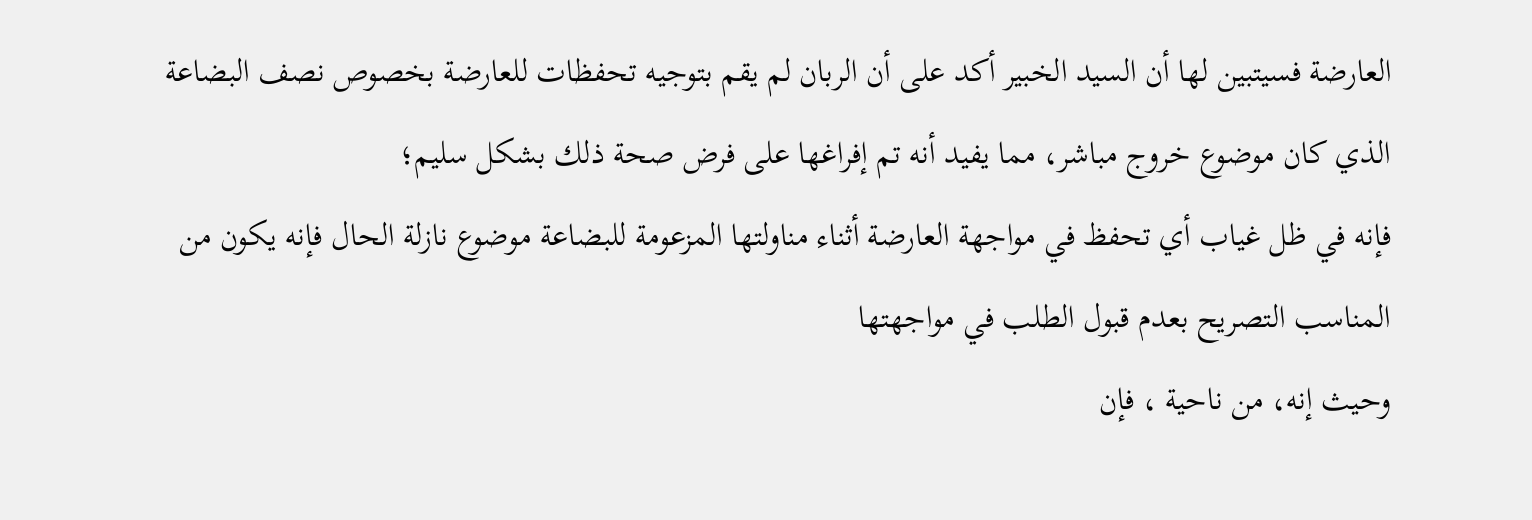العارضة فسيتبين لها أن السيد الخبير أكد على أن الربان لم يقم بتوجيه تحفظات للعارضة بخصوص نصف البضاعة الذي كان موضوع خروج مباشر، مما يفيد أنه تم إفراغها على فرض صحة ذلك بشكل سليم؛
فإنه في ظل غياب أي تحفظ في مواجهة العارضة أثناء مناولتها المزعومة للبضاعة موضوع نازلة الحال فإنه يكون من المناسب التصريح بعدم قبول الطلب في مواجهتها
وحيث إنه، من ناحية ، فإن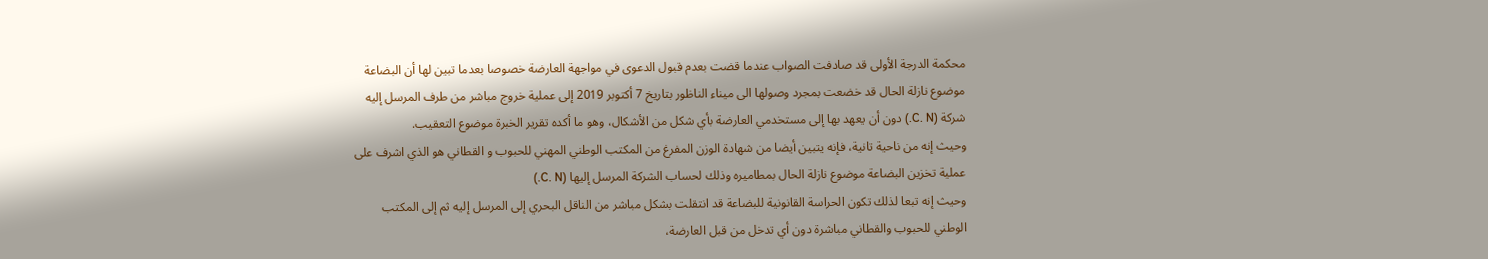محكمة الدرجة الأولى قد صادفت الصواب عندما قضت بعدم قبول الدعوى في مواجهة العارضة خصوصا بعدما تبين لها أن البضاعة موضوع نازلة الحال قد خضعت بمجرد وصولها الى ميناء الناظور بتاريخ 7 أكتوبر 2019 إلى عملية خروج مباشر من طرف المرسل إليه شركة (C. N.) دون أن يعهد بها إلى مستخدمي العارضة بأي شكل من الأشكال، وهو ما أكده تقرير الخبرة موضوع التعقيب.
وحيث إنه من ناحية تانية، فإنه يتبين أيضا من شهادة الوزن المفرغ من المكتب الوطني المهني للحبوب و القطاني هو الذي اشرف على عملية تخزين البضاعة موضوع نازلة الحال بمطاميره وذلك لحساب الشركة المرسل إليها (C. N.)
وحيث إنه تبعا لذلك تكون الحراسة القانونية للبضاعة قد انتقلت بشكل مباشر من الناقل البحري إلى المرسل إليه ثم إلى المكتب الوطني للحبوب والقطاني مباشرة دون أي تدخل من قبل العارضة،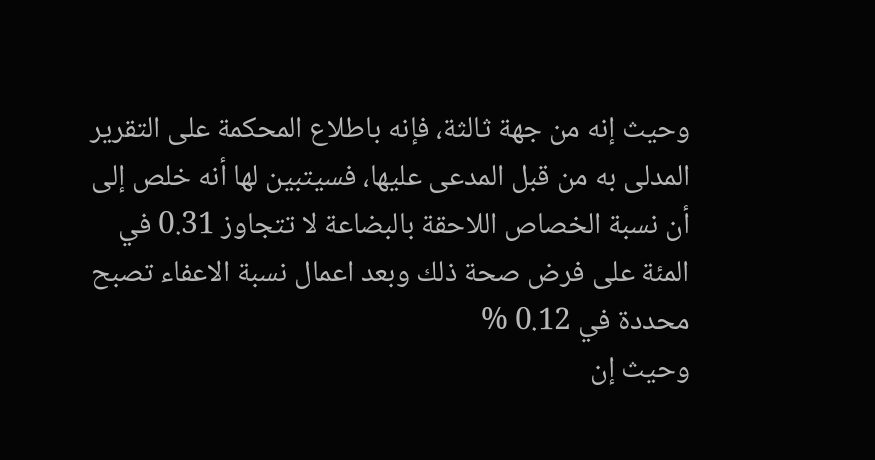وحيث إنه من جهة ثالثة، فإنه باطلاع المحكمة على التقرير المدلى به من قبل المدعى عليها، فسيتبين لها أنه خلص إلى أن نسبة الخصاص اللاحقة بالبضاعة لا تتجاوز 0.31 في المئة على فرض صحة ذلك وبعد اعمال نسبة الاعفاء تصبح محددة في 0.12 %
وحيث إن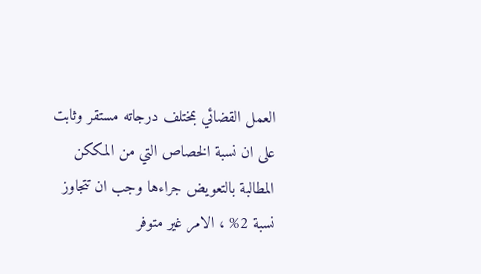العمل القضائي بمختلف درجاته مستقر وثابت على ان نسبة الخصاص التي من المككن المطالبة بالتعويض جراءها وجب ان تتجاوز نسبة 2% ، الامر غير متوفر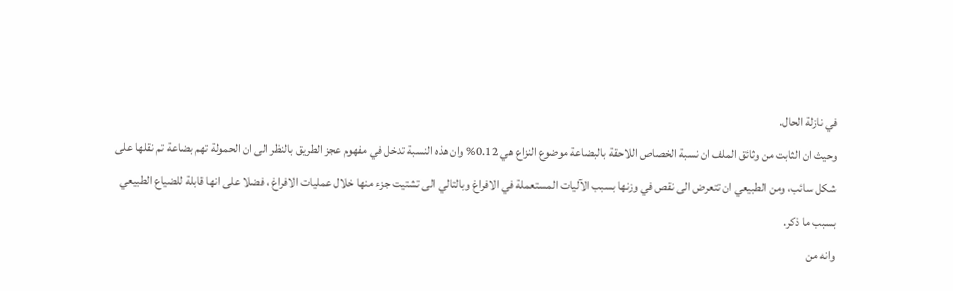في نازلة الحال.
وحيث ان الثابت من وثائق الملف ان نسبة الخصاص اللاحقة بالبضاعة موضوع النزاع هي 0.12% وان هذه النسبة تدخل في مفهوم عجز الطريق بالنظر الى ان الحمولة تهم بضاعة تم نقلها على شكل سائب، ومن الطبيعي ان تتعرض الى نقص في وزنها بسبب الآليات المستعملة في الافراغ وبالتالي الى تشتيت جزء منها خلال عمليات الافراغ ، فضلا على انها قابلة للضياع الطبيعي بسبب ما ذكر.
وانه من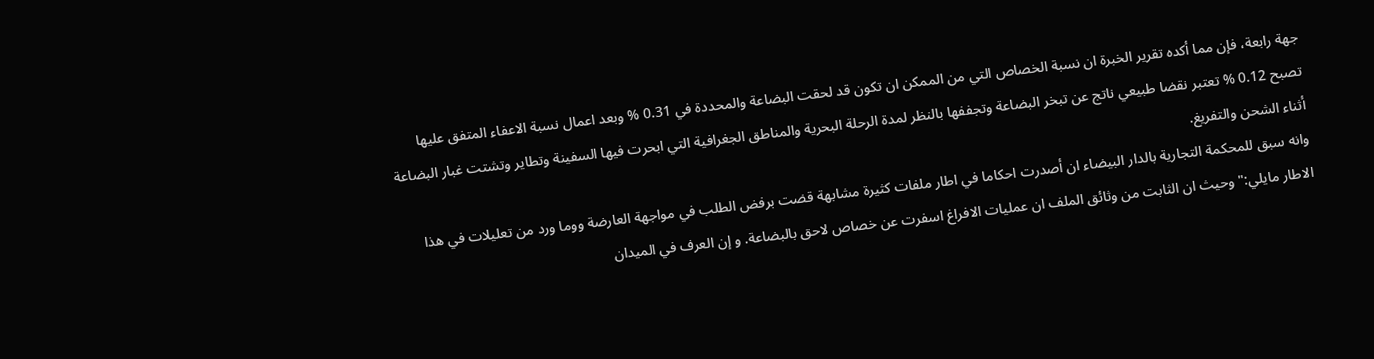جهة رابعة، فإن مما أكده تقرير الخبرة ان نسبة الخصاص التي من الممكن ان تكون قد لحقت البضاعة والمحددة في 0.31 % وبعد اعمال نسبة الاعفاء المتفق عليها تصبح 0.12 % تعتبر نقضا طبيعي ناتج عن تبخر البضاعة وتجففها بالنظر لمدة الرحلة البحرية والمناطق الجغرافية التي ابحرت فيها السفينة وتطاير وتشتت غبار البضاعة أثناء الشحن والتفريغ.
وانه سبق للمحكمة التجارية بالدار البيضاء ان أصدرت احكاما في اطار ملفات كثيرة مشابهة قضت برفض الطلب في مواجهة العارضة ووما ورد من تعليلات في هذا الاطار مايلي:" وحيث ان الثابت من وثائق الملف ان عمليات الافراغ اسفرت عن خصاص لاحق بالبضاعة. و إن العرف في الميدان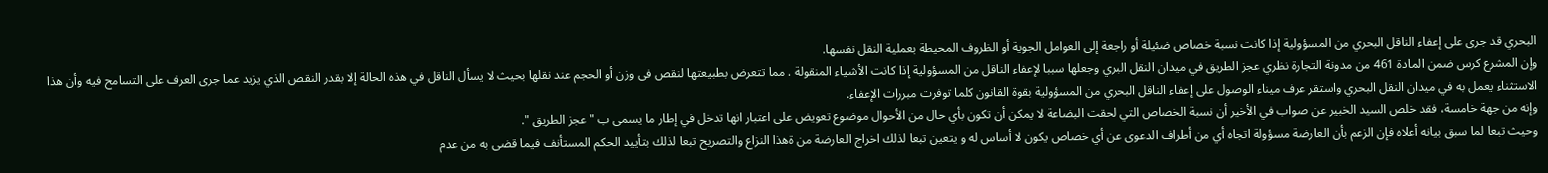البحري قد جرى على إعفاء الناقل البحري من المسؤولية إذا كانت نسبة خصاص ضئيلة أو راجعة إلى العوامل الجوية أو الظروف المحيطة بعملية النقل نفسها.
وإن المشرع كرس ضمن المادة 461 من مدونة التجارة نظري عجز الطريق في ميدان النقل البري وجعلها سببا لإعفاء الناقل من المسؤولية إذا كانت الأشياء المنقولة . مما تتعرض بطبيعتها لنقص فى وزن أو الحجم عند نقلها بحيث لا يسأل الناقل في هذه الحالة إلا بقدر النقص الذي يزيد عما جرى العرف على التسامح فيه وأن هذا الاستثناء يعمل به في ميدان النقل البحري واستقر عرف ميناء الوصول على إعفاء الناقل البحري من المسؤولية بقوة القانون كلما توفرت مبررات الإعفاء.
وإنه من جهة خامسة، فقد خلص السيد الخبير عن صواب في الأخير أن نسبة الخصاص التي لحقت البضاعة لا يمكن أن تكون بأي حال من الأحوال موضوع تعويض على اعتبار انها تدخل في إطار ما يسمى ب "عجز الطريق ".
وحيث تبعا لما سبق بيانه أعلاه فإن الزعم بأن العارضة مسؤولة اتجاه أي من أطراف الدعوى عن أي خصاص يكون لا أساس له و يتعين تبعا لذلك اخراج العارضة من ةهذا النزاع والتصريح تبعا لذلك بتأييد الحكم المستأنف فيما قضى به من عدم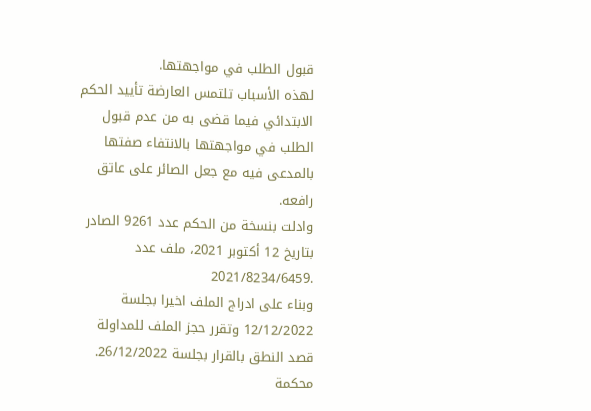قبول الطلب في مواجهتها.
لهذه الأسباب تلتمس العارضة تأييد الحكم الابتدائي فيما قضى به من عدم قبول الطلب في مواجهتها بالانتفاء صفتها بالمدعى فيه مع جعل الصائر على عاتق رافعه.
وادلت بنسخة من الحكم عدد 9261 الصادر بتاريخ 12 أكتوبر 2021، ملف عدد .2021/8234/6459
وبناء على ادراج الملف اخيرا بجلسة 12/12/2022 وتقرر حجز الملف للمداولة قصد النطق بالقرار بجلسة 26/12/2022.
محكمة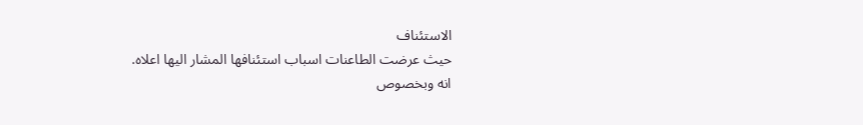الاستئناف
حيث عرضت الطاعنات اسباب استئنافها المشار اليها اعلاه.
انه وبخصوص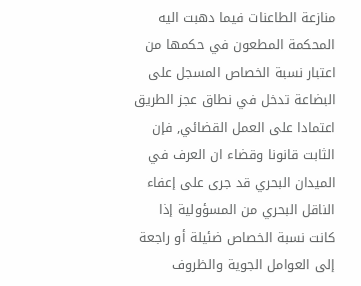منازعة الطاعنات فيما دهبت اليه المحكمة المطعون في حكمها من اعتبار نسبة الخصاص المسجل على البضاعة تدخل في نطاق عجز الطريق اعتمادا على العمل القضائي, فإن الثابت قانونا وقضاء ان العرف في الميدان البحري قد جرى على إعفاء الناقل البحري من المسؤولية إذا كانت نسبة الخصاص ضئيلة أو راجعة إلى العوامل الجوية والظروف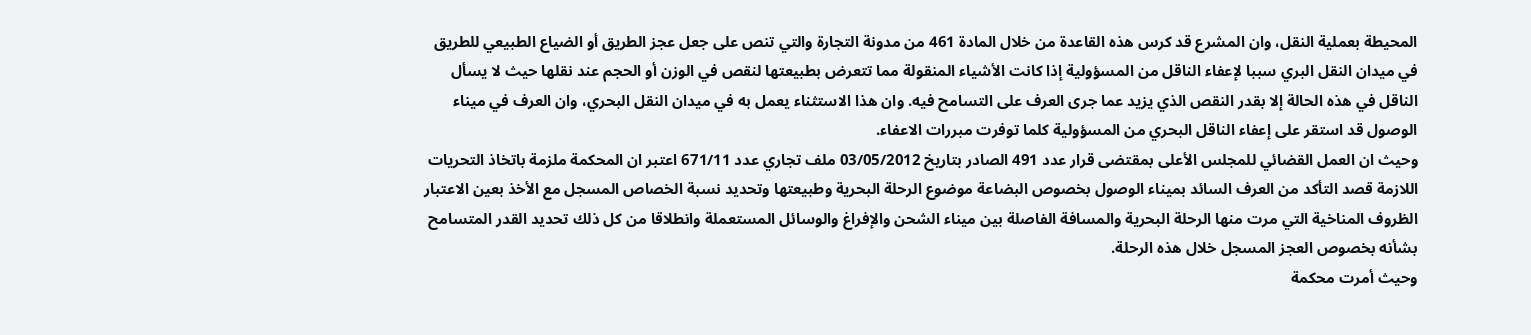المحيطة بعملية النقل، وان المشرع قد كرس هذه القاعدة من خلال المادة 461 من مدونة التجارة والتي تنص على جعل عجز الطريق أو الضياع الطبيعي للطريق في ميدان النقل البري سببا لإعفاء الناقل من المسؤولية إذا كانت الأشياء المنقولة مما تتعرض بطبيعتها لنقص في الوزن أو الحجم عند نقلها حيث لا يسأل الناقل في هذه الحالة إلا بقدر النقص الذي يزيد عما جرى العرف على التسامح فيه. وان هذا الاستثناء يعمل به في ميدان النقل البحري، وان العرف في ميناء الوصول قد استقر على إعفاء الناقل البحري من المسؤولية كلما توفرت مبررات الاعفاء.
وحيث ان العمل القضائي للمجلس الأعلى بمقتضى قرار عدد 491 الصادر بتاريخ 03/05/2012 ملف تجاري عدد 671/11 اعتبر ان المحكمة ملزمة باتخاذ التحريات اللازمة قصد التأكد من العرف السائد بميناء الوصول بخصوص البضاعة موضوع الرحلة البحرية وطبيعتها وتحديد نسبة الخصاص المسجل مع الأخذ بعين الاعتبار الظروف المناخية التي مرت منها الرحلة البحرية والمسافة الفاصلة بين ميناء الشحن والإفراغ والوسائل المستعملة وانطلاقا من كل ذلك تحديد القدر المتسامح بشأنه بخصوص العجز المسجل خلال هذه الرحلة.
وحيث أمرت محكمة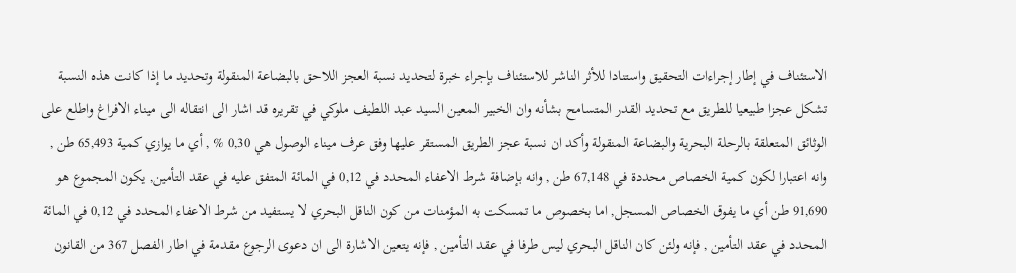الاستئناف في إطار إجراءات التحقيق واستنادا للأثر الناشر للاستئناف بإجراء خبرة لتحديد نسبة العجز اللاحق بالبضاعة المنقولة وتحديد ما إذا كانت هذه النسبة تشكل عجزا طبيعيا للطريق مع تحديد القدر المتسامح بشأنه وان الخبير المعين السيد عبد اللطيف ملوكي في تقريره قد اشار الى انتقاله الى ميناء الافراغ واطلع على الوثائق المتعلقة بالرحلة البحرية والبضاعة المنقولة وأكد ان نسبة عجز الطريق المستقر عليها وفق عرف ميناء الوصول هي 0,30 % , أي ما يوازي كمية 65,493 طن , وانه اعتبارا لكون كمية الخصاص محددة في 67,148 طن , وانه بإضافة شرط الاعفاء المحدد في 0,12 في المائة المتفق عليه في عقد التأمين, يكون المجموع هو 91,690 طن أي ما يفوق الخصاص المسجل, اما بخصوص ما تمسكت به المؤمنات من كون الناقل البحري لا يستفيد من شرط الاعفاء المحدد في 0,12 في المائة المحدد في عقد التأمين , فإنه ولئن كان الناقل البحري ليس طرفا في عقد التأمين , فإنه يتعين الاشارة الى ان دعوى الرجوع مقدمة في اطار الفصل 367 من القانون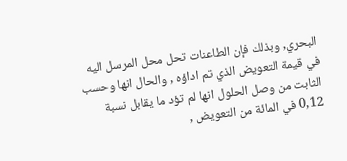البحري, وبذلك فإن الطاعنات تحل محل المرسل اليه في قيمة التعويض الذي تم اداؤه , والحال انها وحسب الثابت من وصل الحلول انها لم تؤد ما يقابل نسبة 0,12 في المائة من التعويض ,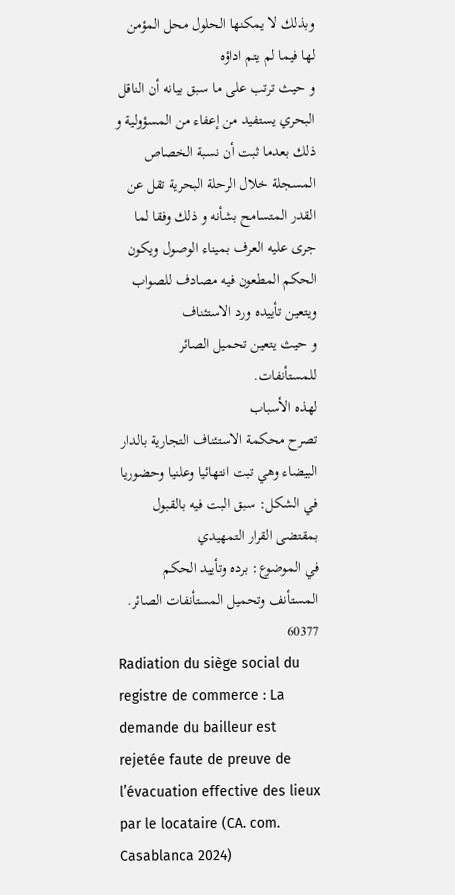وبذلك لا يمكنها الحلول محل المؤمن لها فيما لم يتم اداؤه
و حيث ترتب على ما سبق بيانه أن الناقل البحري يستفيد من إعفاء من المسؤولية و ذلك بعدما ثبت أن نسبة الخصاص المسجلة خلال الرحلة البحرية تقل عن القدر المتسامح بشأنه و ذلك وفقا لما جرى عليه العرف بميناء الوصول ويكون الحكم المطعون فيه مصادف للصواب ويتعين تأييده ورد الاستئناف
و حيث يتعين تحميل الصائر للمستأنفات.
لهذه الأسباب
تصرح محكمة الاستئناف التجارية بالدار البيضاء وهي تبت انتهائيا وعلنيا وحضوريا
في الشكل: سبق البت فيه بالقبول بمقتضى القرار التمهيدي
في الموضوع: برده وتأييد الحكم المستأنف وتحميل المستأنفات الصائر.
60377
Radiation du siège social du registre de commerce : La demande du bailleur est rejetée faute de preuve de l’évacuation effective des lieux par le locataire (CA. com. Casablanca 2024)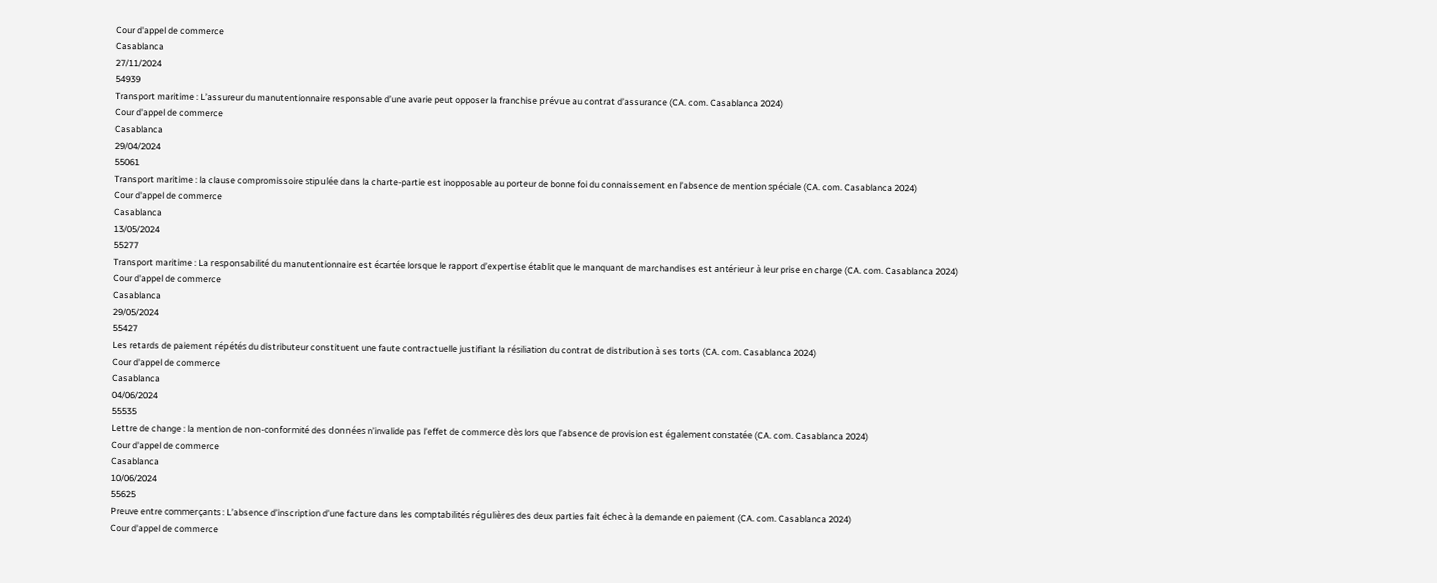Cour d'appel de commerce
Casablanca
27/11/2024
54939
Transport maritime : L’assureur du manutentionnaire responsable d’une avarie peut opposer la franchise prévue au contrat d’assurance (CA. com. Casablanca 2024)
Cour d'appel de commerce
Casablanca
29/04/2024
55061
Transport maritime : la clause compromissoire stipulée dans la charte-partie est inopposable au porteur de bonne foi du connaissement en l’absence de mention spéciale (CA. com. Casablanca 2024)
Cour d'appel de commerce
Casablanca
13/05/2024
55277
Transport maritime : La responsabilité du manutentionnaire est écartée lorsque le rapport d’expertise établit que le manquant de marchandises est antérieur à leur prise en charge (CA. com. Casablanca 2024)
Cour d'appel de commerce
Casablanca
29/05/2024
55427
Les retards de paiement répétés du distributeur constituent une faute contractuelle justifiant la résiliation du contrat de distribution à ses torts (CA. com. Casablanca 2024)
Cour d'appel de commerce
Casablanca
04/06/2024
55535
Lettre de change : la mention de non-conformité des données n’invalide pas l’effet de commerce dès lors que l’absence de provision est également constatée (CA. com. Casablanca 2024)
Cour d'appel de commerce
Casablanca
10/06/2024
55625
Preuve entre commerçants : L’absence d’inscription d’une facture dans les comptabilités régulières des deux parties fait échec à la demande en paiement (CA. com. Casablanca 2024)
Cour d'appel de commerce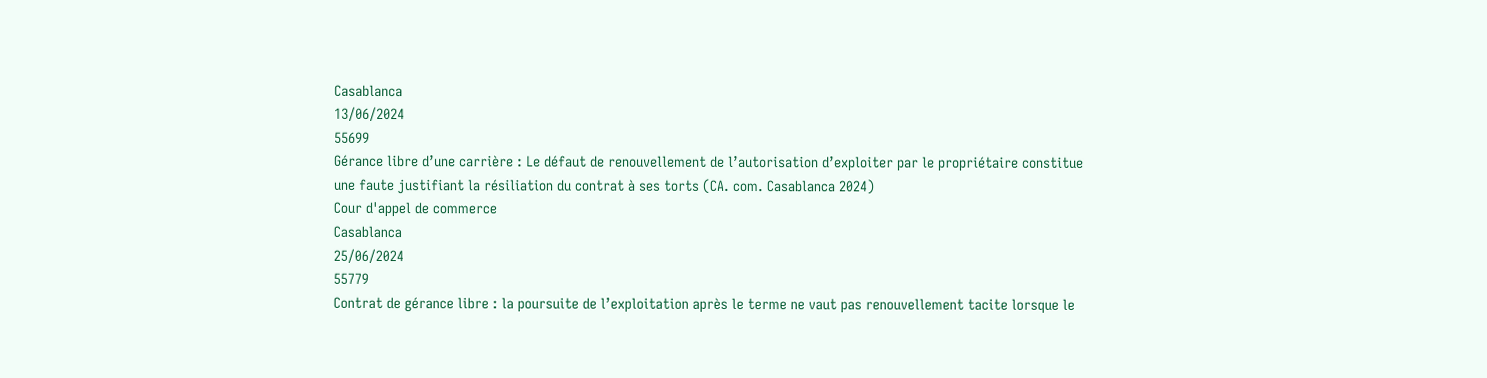Casablanca
13/06/2024
55699
Gérance libre d’une carrière : Le défaut de renouvellement de l’autorisation d’exploiter par le propriétaire constitue une faute justifiant la résiliation du contrat à ses torts (CA. com. Casablanca 2024)
Cour d'appel de commerce
Casablanca
25/06/2024
55779
Contrat de gérance libre : la poursuite de l’exploitation après le terme ne vaut pas renouvellement tacite lorsque le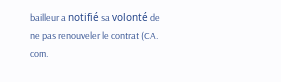bailleur a notifié sa volonté de ne pas renouveler le contrat (CA. com.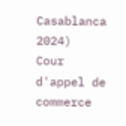Casablanca 2024)
Cour d'appel de commerce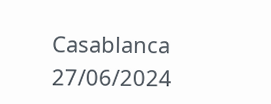Casablanca
27/06/2024